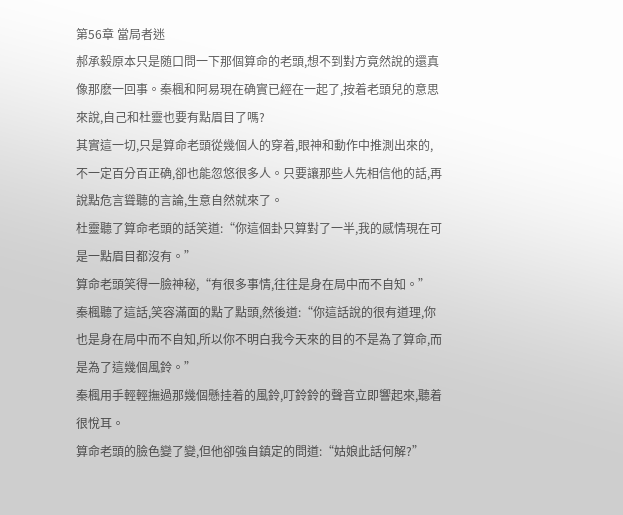第56章 當局者迷
郝承毅原本只是随口問一下那個算命的老頭,想不到對方竟然說的還真像那麽一回事。秦楓和阿易現在确實已經在一起了,按着老頭兒的意思來說,自己和杜靈也要有點眉目了嗎?
其實這一切,只是算命老頭從幾個人的穿着,眼神和動作中推測出來的,不一定百分百正确,卻也能忽悠很多人。只要讓那些人先相信他的話,再說點危言聳聽的言論,生意自然就來了。
杜靈聽了算命老頭的話笑道:“你這個卦只算對了一半,我的感情現在可是一點眉目都沒有。”
算命老頭笑得一臉神秘,“有很多事情,往往是身在局中而不自知。”
秦楓聽了這話,笑容滿面的點了點頭,然後道:“你這話說的很有道理,你也是身在局中而不自知,所以你不明白我今天來的目的不是為了算命,而是為了這幾個風鈴。”
秦楓用手輕輕撫過那幾個懸挂着的風鈴,叮鈴鈴的聲音立即響起來,聽着很悅耳。
算命老頭的臉色變了變,但他卻強自鎮定的問道:“姑娘此話何解?”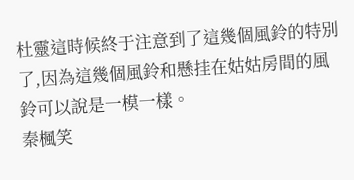杜靈這時候終于注意到了這幾個風鈴的特別了,因為這幾個風鈴和懸挂在姑姑房間的風鈴可以說是一模一樣。
秦楓笑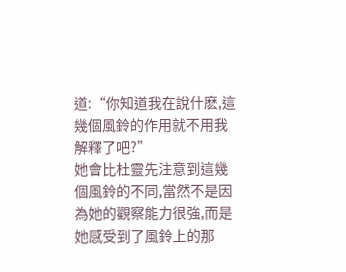道:“你知道我在說什麽,這幾個風鈴的作用就不用我解釋了吧?”
她會比杜靈先注意到這幾個風鈴的不同,當然不是因為她的觀察能力很強,而是她感受到了風鈴上的那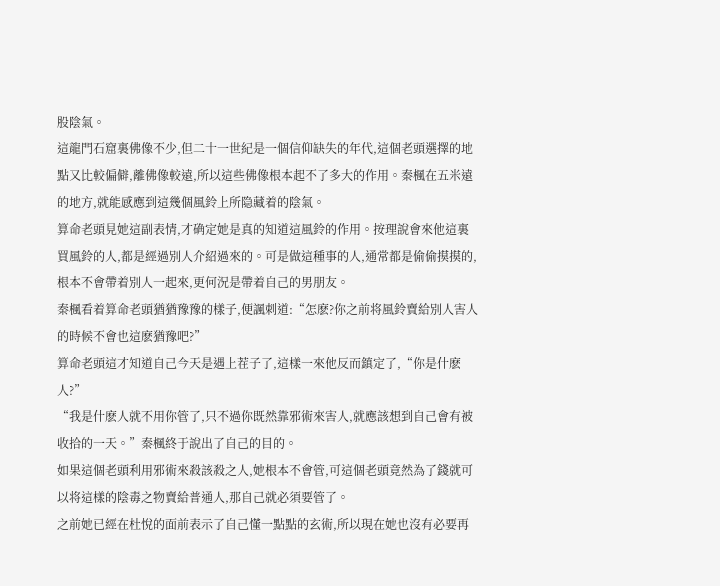股陰氣。
這龍門石窟裏佛像不少,但二十一世紀是一個信仰缺失的年代,這個老頭選擇的地點又比較偏僻,離佛像較遠,所以這些佛像根本起不了多大的作用。秦楓在五米遠的地方,就能感應到這幾個風鈴上所隐藏着的陰氣。
算命老頭見她這副表情,才确定她是真的知道這風鈴的作用。按理說會來他這裏買風鈴的人,都是經過別人介紹過來的。可是做這種事的人,通常都是偷偷摸摸的,根本不會帶着別人一起來,更何況是帶着自己的男朋友。
秦楓看着算命老頭猶猶豫豫的樣子,便諷刺道:“怎麽?你之前将風鈴賣給別人害人的時候不會也這麽猶豫吧?”
算命老頭這才知道自己今天是遇上茬子了,這樣一來他反而鎮定了,“你是什麽人?”
“我是什麽人就不用你管了,只不過你既然靠邪術來害人,就應該想到自己會有被收拾的一天。”秦楓終于說出了自己的目的。
如果這個老頭利用邪術來殺該殺之人,她根本不會管,可這個老頭竟然為了錢就可以将這樣的陰毒之物賣給普通人,那自己就必須要管了。
之前她已經在杜悅的面前表示了自己懂一點點的玄術,所以現在她也沒有必要再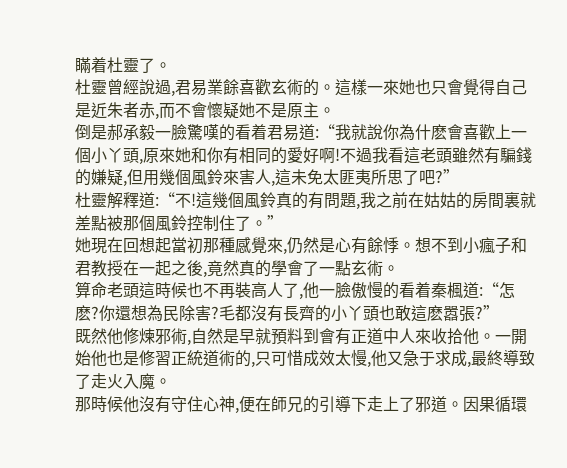瞞着杜靈了。
杜靈曾經說過,君易業餘喜歡玄術的。這樣一來她也只會覺得自己是近朱者赤,而不會懷疑她不是原主。
倒是郝承毅一臉驚嘆的看着君易道:“我就說你為什麽會喜歡上一個小丫頭,原來她和你有相同的愛好啊!不過我看這老頭雖然有騙錢的嫌疑,但用幾個風鈴來害人,這未免太匪夷所思了吧?”
杜靈解釋道:“不!這幾個風鈴真的有問題,我之前在姑姑的房間裏就差點被那個風鈴控制住了。”
她現在回想起當初那種感覺來,仍然是心有餘悸。想不到小瘋子和君教授在一起之後,竟然真的學會了一點玄術。
算命老頭這時候也不再裝高人了,他一臉傲慢的看着秦楓道:“怎麽?你還想為民除害?毛都沒有長齊的小丫頭也敢這麽嚣張?”
既然他修煉邪術,自然是早就預料到會有正道中人來收拾他。一開始他也是修習正統道術的,只可惜成效太慢,他又急于求成,最終導致了走火入魔。
那時候他沒有守住心神,便在師兄的引導下走上了邪道。因果循環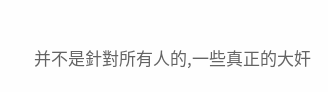并不是針對所有人的,一些真正的大奸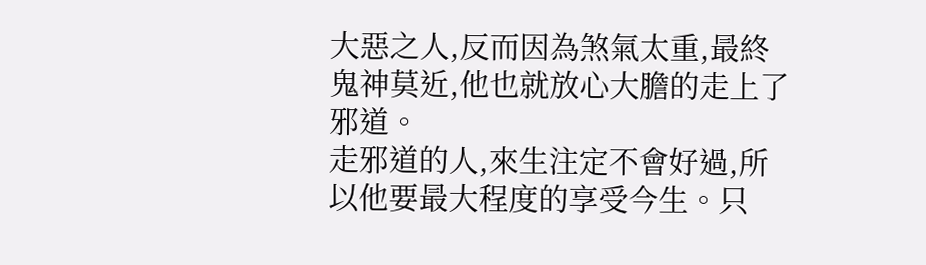大惡之人,反而因為煞氣太重,最終鬼神莫近,他也就放心大膽的走上了邪道。
走邪道的人,來生注定不會好過,所以他要最大程度的享受今生。只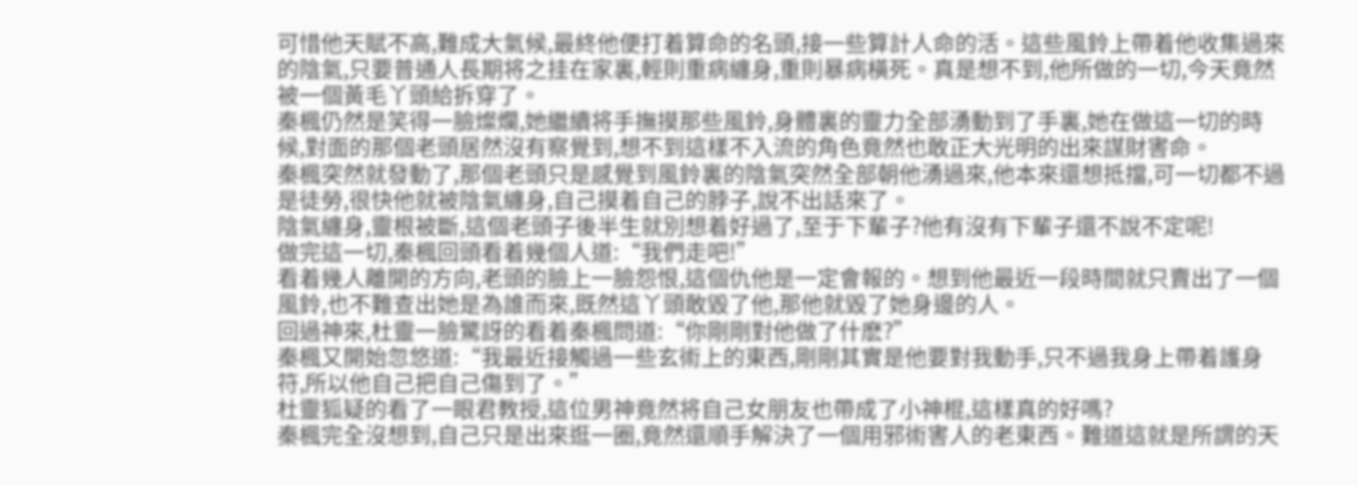可惜他天賦不高,難成大氣候,最終他便打着算命的名頭,接一些算計人命的活。這些風鈴上帶着他收集過來的陰氣,只要普通人長期将之挂在家裏,輕則重病纏身,重則暴病橫死。真是想不到,他所做的一切,今天竟然被一個黃毛丫頭給拆穿了。
秦楓仍然是笑得一臉燦爛,她繼續将手撫摸那些風鈴,身體裏的靈力全部湧動到了手裏,她在做這一切的時候,對面的那個老頭居然沒有察覺到,想不到這樣不入流的角色竟然也敢正大光明的出來謀財害命。
秦楓突然就發動了,那個老頭只是感覺到風鈴裏的陰氣突然全部朝他湧過來,他本來還想抵擋,可一切都不過是徒勞,很快他就被陰氣纏身,自己摸着自己的脖子,說不出話來了。
陰氣纏身,靈根被斷,這個老頭子後半生就別想着好過了,至于下輩子?他有沒有下輩子還不說不定呢!
做完這一切,秦楓回頭看着幾個人道:“我們走吧!”
看着幾人離開的方向,老頭的臉上一臉怨恨,這個仇他是一定會報的。想到他最近一段時間就只賣出了一個風鈴,也不難查出她是為誰而來,既然這丫頭敢毀了他,那他就毀了她身邊的人。
回過神來,杜靈一臉驚訝的看着秦楓問道:“你剛剛對他做了什麽?”
秦楓又開始忽悠道:“我最近接觸過一些玄術上的東西,剛剛其實是他要對我動手,只不過我身上帶着護身符,所以他自己把自己傷到了。”
杜靈狐疑的看了一眼君教授,這位男神竟然将自己女朋友也帶成了小神棍,這樣真的好嗎?
秦楓完全沒想到,自己只是出來逛一圈,竟然還順手解決了一個用邪術害人的老東西。難道這就是所謂的天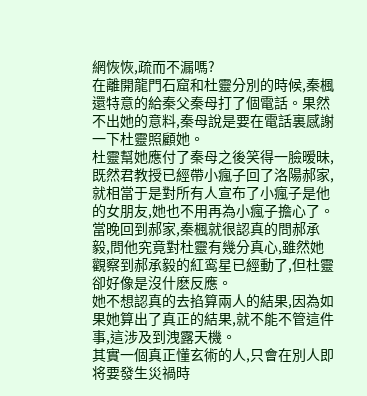網恢恢,疏而不漏嗎?
在離開龍門石窟和杜靈分別的時候,秦楓還特意的給秦父秦母打了個電話。果然不出她的意料,秦母說是要在電話裏感謝一下杜靈照顧她。
杜靈幫她應付了秦母之後笑得一臉暧昧,既然君教授已經帶小瘋子回了洛陽郝家,就相當于是對所有人宣布了小瘋子是他的女朋友,她也不用再為小瘋子擔心了。
當晚回到郝家,秦楓就很認真的問郝承毅,問他究竟對杜靈有幾分真心,雖然她觀察到郝承毅的紅鸾星已經動了,但杜靈卻好像是沒什麽反應。
她不想認真的去掐算兩人的結果,因為如果她算出了真正的結果,就不能不管這件事,這涉及到洩露天機。
其實一個真正懂玄術的人,只會在別人即将要發生災禍時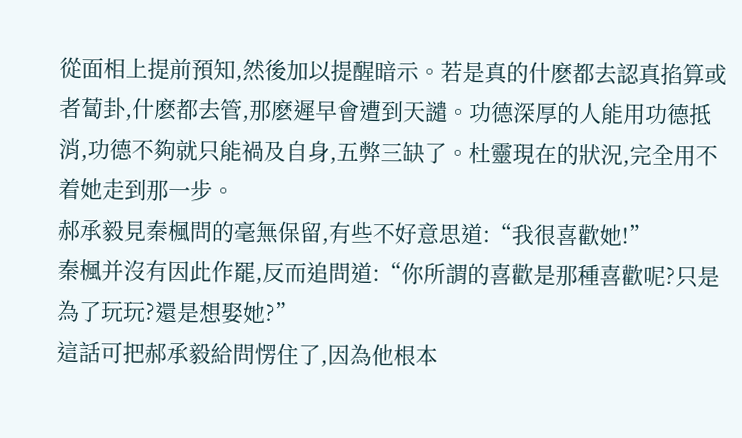從面相上提前預知,然後加以提醒暗示。若是真的什麽都去認真掐算或者蔔卦,什麽都去管,那麽遲早會遭到天譴。功德深厚的人能用功德抵消,功德不夠就只能禍及自身,五弊三缺了。杜靈現在的狀況,完全用不着她走到那一步。
郝承毅見秦楓問的毫無保留,有些不好意思道:“我很喜歡她!”
秦楓并沒有因此作罷,反而追問道:“你所謂的喜歡是那種喜歡呢?只是為了玩玩?還是想娶她?”
這話可把郝承毅給問愣住了,因為他根本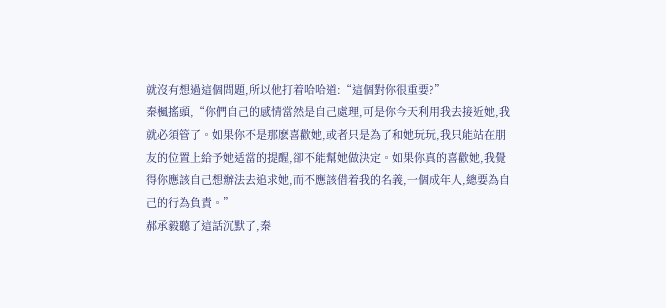就沒有想過這個問題,所以他打着哈哈道:“這個對你很重要?”
秦楓搖頭,“你們自己的感情當然是自己處理,可是你今天利用我去接近她,我就必須管了。如果你不是那麽喜歡她,或者只是為了和她玩玩,我只能站在朋友的位置上給予她适當的提醒,卻不能幫她做決定。如果你真的喜歡她,我覺得你應該自己想辦法去追求她,而不應該借着我的名義,一個成年人,總要為自己的行為負責。”
郝承毅聽了這話沉默了,秦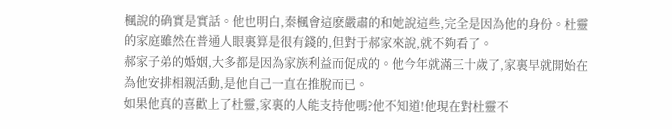楓說的确實是實話。他也明白,秦楓會這麽嚴肅的和她說這些,完全是因為他的身份。杜靈的家庭雖然在普通人眼裏算是很有錢的,但對于郝家來說,就不夠看了。
郝家子弟的婚姻,大多都是因為家族利益而促成的。他今年就滿三十歲了,家裏早就開始在為他安排相親活動,是他自己一直在推脫而已。
如果他真的喜歡上了杜靈,家裏的人能支持他嗎?他不知道!他現在對杜靈不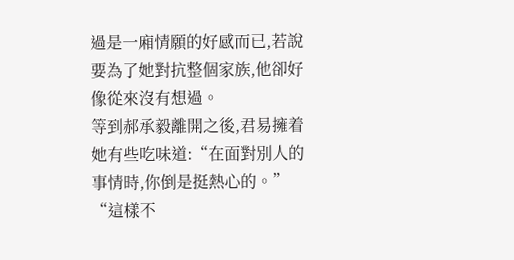過是一廂情願的好感而已,若說要為了她對抗整個家族,他卻好像從來沒有想過。
等到郝承毅離開之後,君易擁着她有些吃味道:“在面對別人的事情時,你倒是挺熱心的。”
“這樣不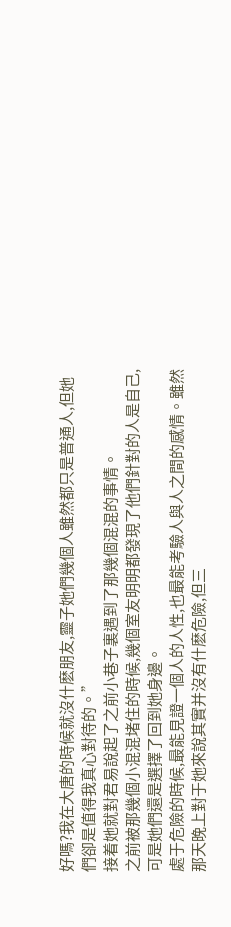好嗎?我在大唐的時候就沒什麽朋友,靈子她們幾個人雖然都只是普通人,但她們卻是值得我真心對待的。”
接着她就對君易說起了之前小巷子裏遇到了那幾個混混的事情。
之前被那幾個小混混堵住的時候,幾個室友明明都發現了他們針對的人是自己,可是她們還是選擇了回到她身邊。
處于危險的時候,最能見證一個人的人性,也最能考驗人與人之間的感情。雖然那天晚上對于她來說其實并沒有什麽危險,但三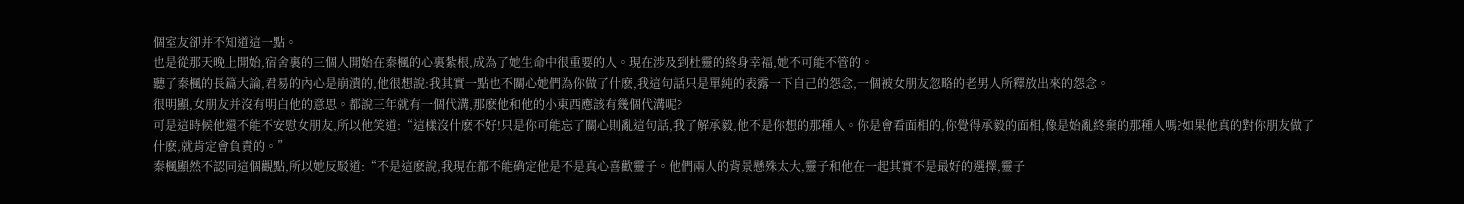個室友卻并不知道這一點。
也是從那天晚上開始,宿舍裏的三個人開始在秦楓的心裏紮根,成為了她生命中很重要的人。現在涉及到杜靈的終身幸福,她不可能不管的。
聽了秦楓的長篇大論,君易的內心是崩潰的,他很想說:我其實一點也不關心她們為你做了什麽,我這句話只是單純的表露一下自己的怨念,一個被女朋友忽略的老男人所釋放出來的怨念。
很明顯,女朋友并沒有明白他的意思。都說三年就有一個代溝,那麽他和他的小東西應該有幾個代溝呢?
可是這時候他還不能不安慰女朋友,所以他笑道:“這樣沒什麽不好!只是你可能忘了關心則亂這句話,我了解承毅,他不是你想的那種人。你是會看面相的,你覺得承毅的面相,像是始亂終棄的那種人嗎?如果他真的對你朋友做了什麽,就肯定會負責的。”
秦楓顯然不認同這個觀點,所以她反駁道:“不是這麽說,我現在都不能确定他是不是真心喜歡靈子。他們兩人的背景懸殊太大,靈子和他在一起其實不是最好的選擇,靈子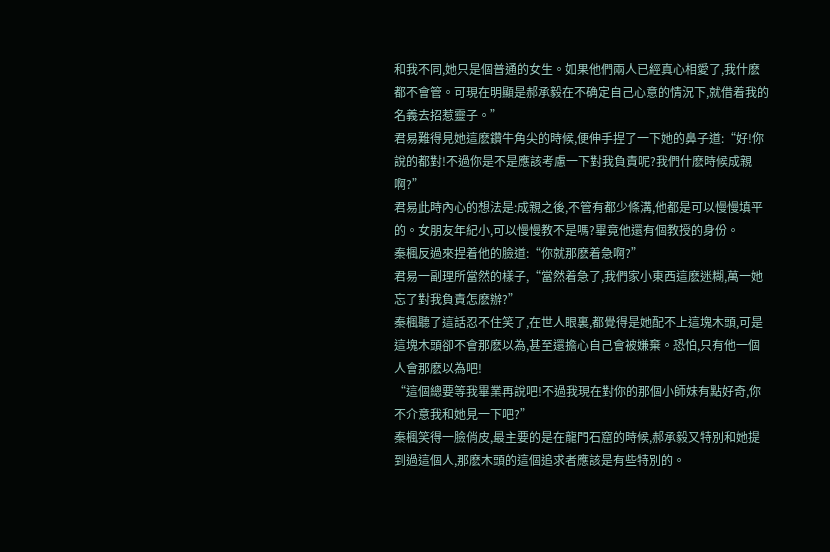和我不同,她只是個普通的女生。如果他們兩人已經真心相愛了,我什麽都不會管。可現在明顯是郝承毅在不确定自己心意的情況下,就借着我的名義去招惹靈子。”
君易難得見她這麽鑽牛角尖的時候,便伸手捏了一下她的鼻子道:“好!你說的都對!不過你是不是應該考慮一下對我負責呢?我們什麽時候成親啊?”
君易此時內心的想法是:成親之後,不管有都少條溝,他都是可以慢慢填平的。女朋友年紀小,可以慢慢教不是嗎?畢竟他還有個教授的身份。
秦楓反過來捏着他的臉道:“你就那麽着急啊?”
君易一副理所當然的樣子,“當然着急了,我們家小東西這麽迷糊,萬一她忘了對我負責怎麽辦?”
秦楓聽了這話忍不住笑了,在世人眼裏,都覺得是她配不上這塊木頭,可是這塊木頭卻不會那麽以為,甚至還擔心自己會被嫌棄。恐怕,只有他一個人會那麽以為吧!
“這個總要等我畢業再說吧!不過我現在對你的那個小師妹有點好奇,你不介意我和她見一下吧?”
秦楓笑得一臉俏皮,最主要的是在龍門石窟的時候,郝承毅又特別和她提到過這個人,那麽木頭的這個追求者應該是有些特別的。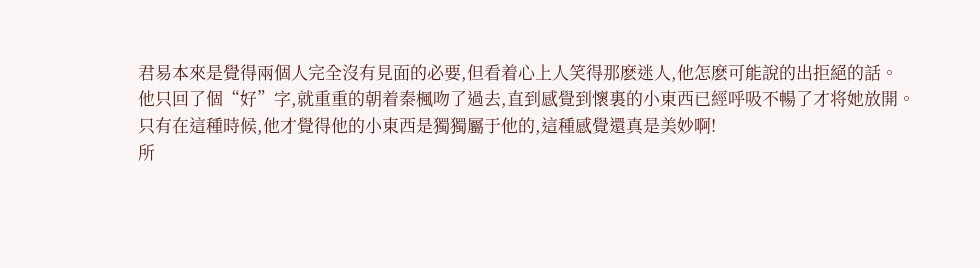君易本來是覺得兩個人完全沒有見面的必要,但看着心上人笑得那麽迷人,他怎麽可能說的出拒絕的話。
他只回了個“好”字,就重重的朝着秦楓吻了過去,直到感覺到懷裏的小東西已經呼吸不暢了才将她放開。
只有在這種時候,他才覺得他的小東西是獨獨屬于他的,這種感覺還真是美妙啊!
所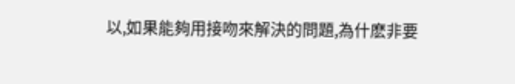以,如果能夠用接吻來解決的問題,為什麽非要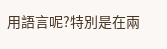用語言呢?特別是在兩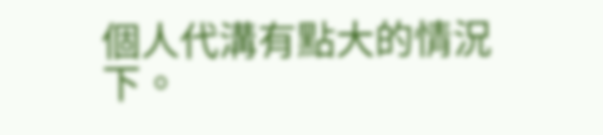個人代溝有點大的情況下。